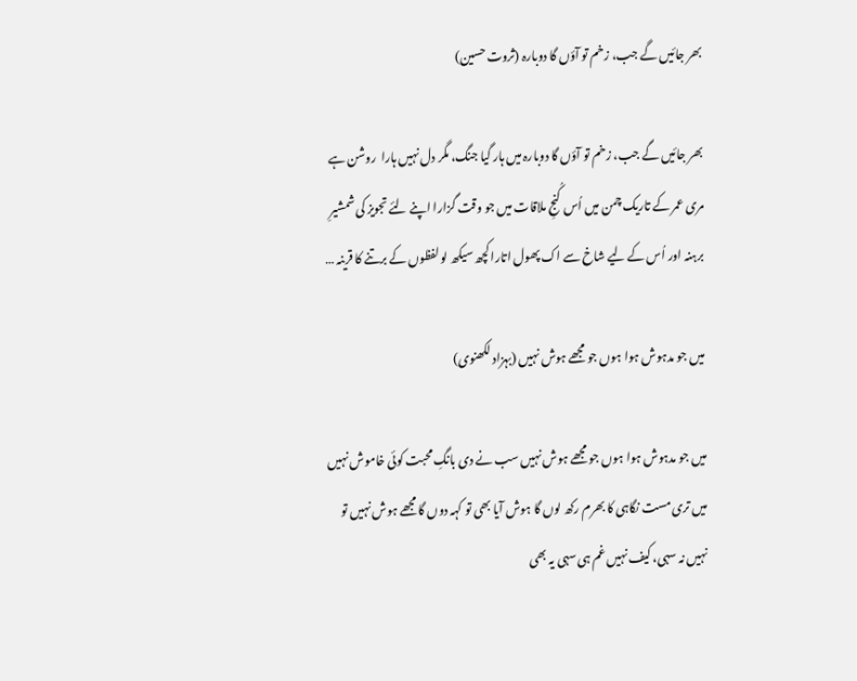بھر جائیں گے جب، زخم تو آؤں گا دوبارہ (ثروت حسین)

بھر جائیں گے جب، زخم تو آؤں گا دوبارہ میں ہار گیا جنگ، مگر دل نہیں ہارا  روشن ہے مری عمر کے تاریک چمن میں اُس کُنجِ ملاقات میں جو وقت گزارا اپنے لئے تجویز کی شمشیرِ برہنہ اور اُس کے لیے شاخ سے اک پھول اتارا کچھ سیکھ لو لفظوں کے برتنے کا قرینہ …

میں جو مدہوش ہوا ہوں جو مجھے ہوش نہیں (بہزاد لکھنوی)

میں جو مدہوش ہوا ہوں جو مجھے ہوش نہیں سب نے دی بانگِ محبت کوئی خاموش نہیں میں تری مست نگاہی کا بھرم رکھ لوں گا ہوش آیا بھی تو کہہ دوں گا مجھے ہوش نہیں تو نہیں نہ سہی، کیف نہیں غم ہی سہی یہ بھی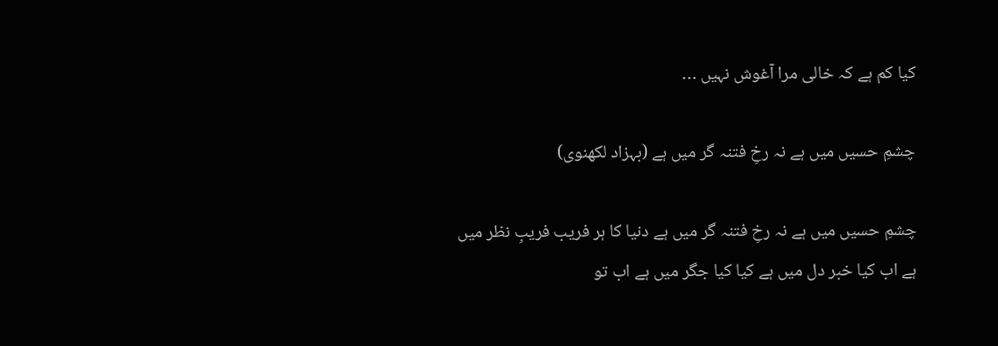کیا کم ہے کہ خالی مرا آغوش نہیں …

چشمِ حسیں میں ہے نہ رخِ فتنہ گر میں ہے (بہزاد لکھنوی)

چشمِ حسیں میں ہے نہ رخِ فتنہ گر میں ہے دنیا کا ہر فریب فریبِ نظر میں ہے اب کیا خبر دل میں ہے کیا کیا جگر میں ہے اب تو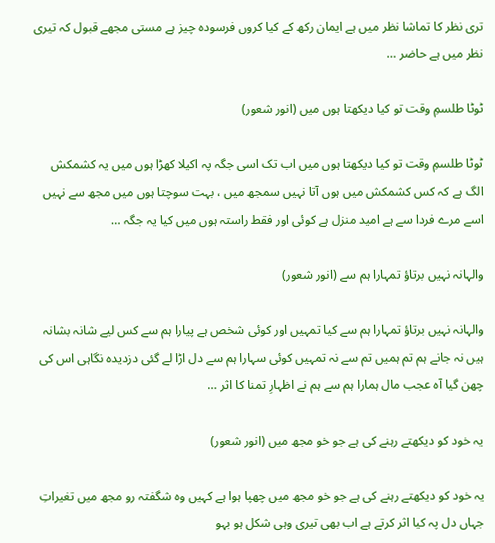تری نظر کا تماشا نظر میں ہے ایمان رکھ کے کیا کروں فرسودہ چیز ہے مستی مجھے قبول کہ تیری نظر میں ہے حاضر …

ٹوٹا طلسمِ وقت تو کیا دیکھتا ہوں میں (انور شعور)

ٹوٹا طلسمِ وقت تو کیا دیکھتا ہوں میں اب تک اسی جگہ پہ اکیلا کھڑا ہوں میں یہ کشمکش الگ ہے کہ کس کشمکش میں ہوں آتا نہیں سمجھ میں ، بہت سوچتا ہوں میں مجھ سے نہیں اسے مرے فردا سے ہے امید منزل ہے کوئی اور فقط راستہ ہوں میں کیا یہ جگہ …

والہانہ نہیں برتاؤ تمہارا ہم سے (انور شعور)

والہانہ نہیں برتاؤ تمہارا ہم سے کیا تمہیں اور کوئی شخص ہے پیارا ہم سے کس لیے شانہ بشانہ ہیں نہ جانے ہم تم ہمیں تم سے نہ تمہیں کوئی سہارا ہم سے دل اڑا لے گئی دزدیدہ نگاہی اس کی چھن گیا آہ عجب مال ہمارا ہم سے ہم نے اظہارِ تمنا کا اثر …

یہ خود کو دیکھتے رہنے کی ہے جو خو مجھ میں (انور شعور)

یہ خود کو دیکھتے رہنے کی ہے جو خو مجھ میں چھپا ہوا ہے کہیں وہ شگفتہ رو مجھ میں تغیراتِ جہاں دل پہ کیا اثر کرتے ہے اب بھی تیری وہی شکل ہو بہو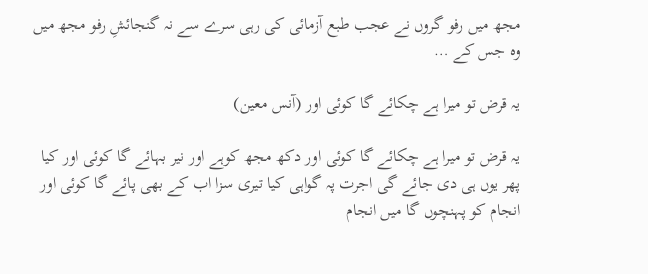مجھ میں رفو گروں نے عجب طبع آزمائی کی رہی سرے سے نہ گنجائشِ رفو مجھ میں وہ جس کے …

یہ قرض تو میرا ہے چکائے گا کوئی اور (آنس معین)

یہ قرض تو میرا ہے چکائے گا کوئی اور دکھ مجھ کوہے اور نیر بہائے گا کوئی اور کیا پھر یوں ہی دی جائے گی اجرت پہ گواہی کیا تیری سزا اب کے بھی پائے گا کوئی اور انجام کو پہنچوں گا میں انجام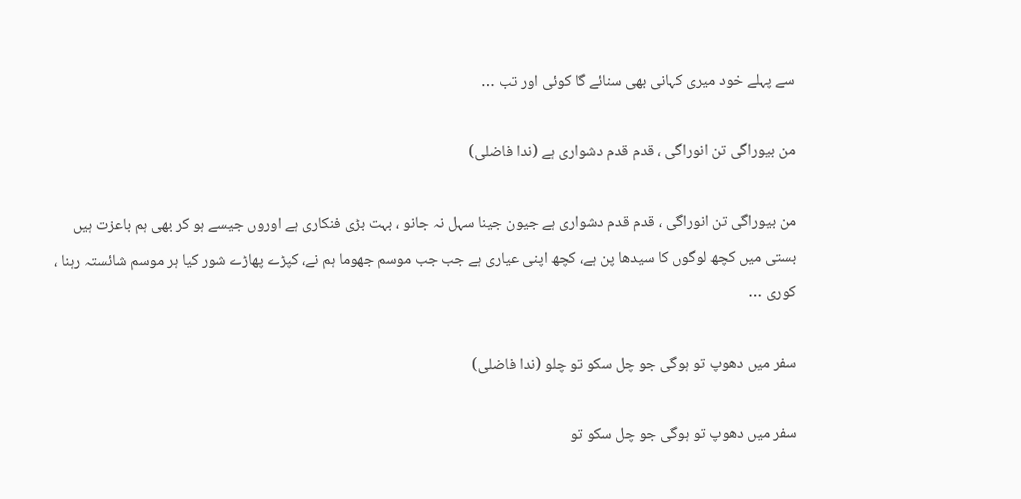سے پہلے خود میری کہانی بھی سنائے گا کوئی اور تب …

من بیوراگی تن انوراگی ، قدم قدم دشواری ہے (ندا فاضلی)

من بیوراگی تن انوراگی ، قدم قدم دشواری ہے جیون جینا سہل نہ جانو ، بہت بڑی فنکاری ہے اوروں جیسے ہو کر بھی ہم باعزت ہیں بستی میں کچھ لوگوں کا سیدھا پن ہے، کچھ اپنی عیاری ہے جب جب موسم جھوما ہم نے، کپڑے پھاڑے شور کیا ہر موسم شائستہ رہنا ، کوری …

سفر میں دھوپ تو ہوگی جو چل سکو تو چلو (ندا فاضلی)

سفر میں دھوپ تو ہوگی جو چل سکو تو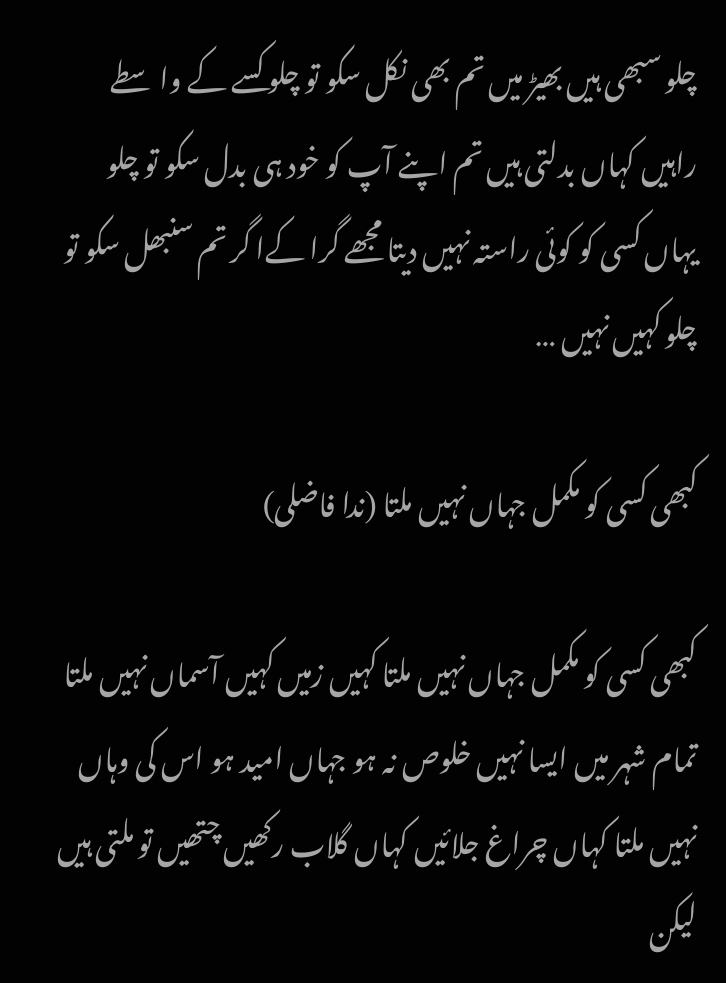چلو سبھی ہیں بھیڑ میں تم بھی نکل سکو تو چلو کسے کے واسطے راہیں کہاں بدلتی ہیں تم اپنے آپ کو خود ہی بدل سکو تو چلو یہاں کسی کو کوئی راستہ نہیں دیتا مجھے گرا کےا گر تم سنبھل سکو تو چلو کہیں نہیں …

کبھی کسی کو مکمل جہاں نہیں ملتا (ندا فاضلی)

کبھی کسی کو مکمل جہاں نہیں ملتا کہیں زمیں کہیں آسماں نہیں ملتا تمام شہر میں ایسا نہیں خلوص نہ ہو جہاں امید ہو اس کی وہاں نہیں ملتا کہاں چراغ جلائیں کہاں گلاب رکھیں چتھیں تو ملتی ہیں لیکن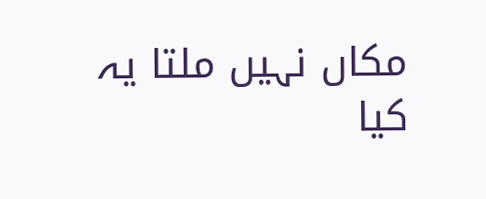مکاں نہیں ملتا یہ کیا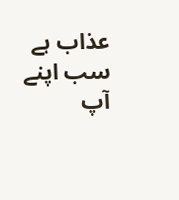عذاب ہے سب اپنے آپ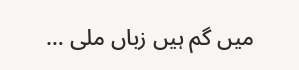میں گم ہیں زباں ملی …